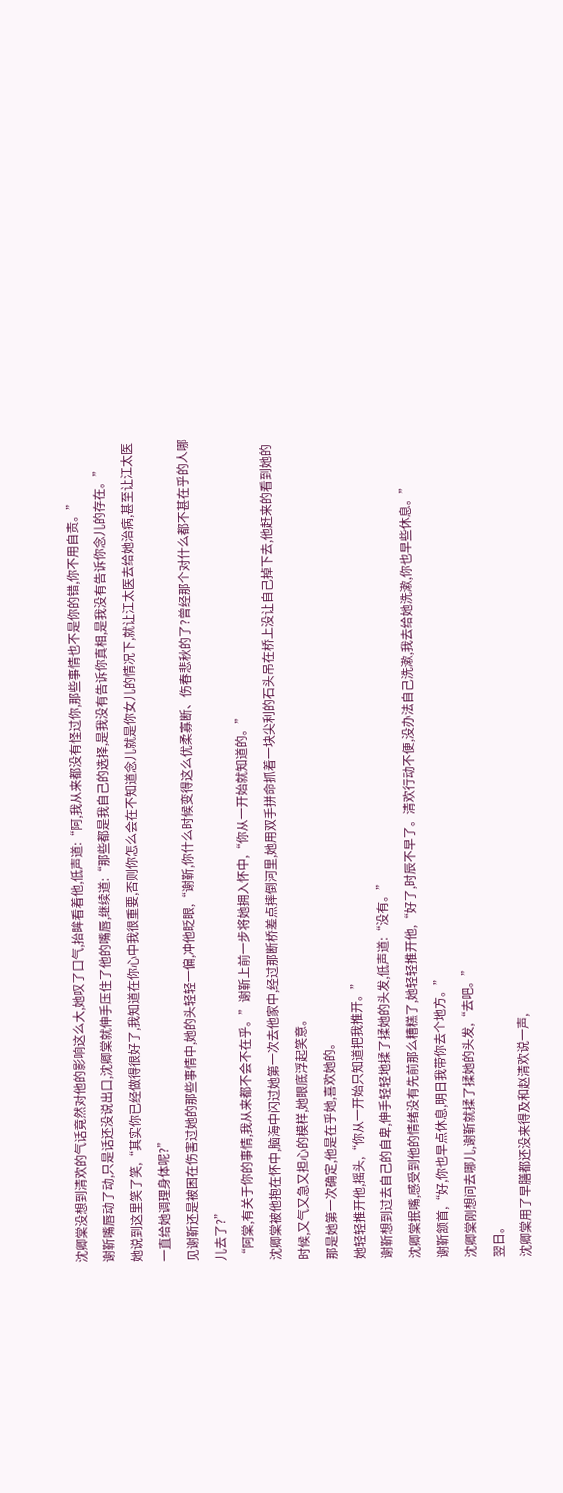沈卿棠没想到清欢的气话竟然对他的影响这么大,她叹了口气,抬眸看着他,低声道:“阿,我从来都没有怪过你,那些事情也不是你的错,你不用自责。”
谢靳嘴唇动了动,只是话还没说出口,沈卿棠就伸手压住了他的嘴唇,继续道:“那些都是我自己的选择,是我没有告诉你真相,是我没有告诉你念儿的存在。”
她说到这里笑了笑,“其实你已经做得很好了,我知道在你心中我很重要,否则你怎么会在不知道念儿就是你女儿的情况下,就让江太医去给她治病,甚至让江太医一直给她调理身体呢?”
见谢靳还是被困在伤害过她的那些事情中,她的头轻轻一偏,冲他眨眼,“谢靳,你什么时候变得这么优柔寡断、伤春悲秋的了?曾经那个对什么都不甚在乎的人哪儿去了?”
“阿棠,有关于你的事情,我从来都不会不在乎。”谢靳上前一步将她拥入怀中,“你从一开始就知道的。”
沈卿棠被他抱在怀中,脑海中闪过她第一次去他家中,经过那断桥差点摔倒河里,她用双手拼命抓着一块尖利的石头吊在桥上没让自己掉下去,他赶来的看到她的时候,又气又急又担心的模样,她眼底浮起笑意。
那是她第一次确定,他是在乎她,喜欢她的。
她轻轻推开他,摇头,“你从一开始只知道把我推开。”
谢靳想到过去自己的自卑,伸手轻轻地揉了揉她的头发,低声道:“没有。”
沈卿棠抿嘴,感受到他的情绪没有先前那么糟糕了,她轻轻推开他,“好了,时辰不早了。清欢行动不便,没办法自己洗漱,我去给她洗漱,你也早些休息。”
谢靳颔首,“好,你也早点休息,明日我带你去个地方。”
沈卿棠刚想问去哪儿,谢靳就揉了揉她的头发,“去吧。”
翌日。
沈卿棠用了早膳都还没来得及和赵清欢说一声,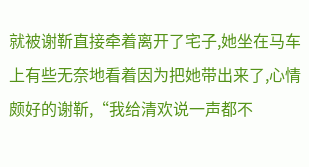就被谢靳直接牵着离开了宅子,她坐在马车上有些无奈地看着因为把她带出来了,心情颇好的谢靳,“我给清欢说一声都不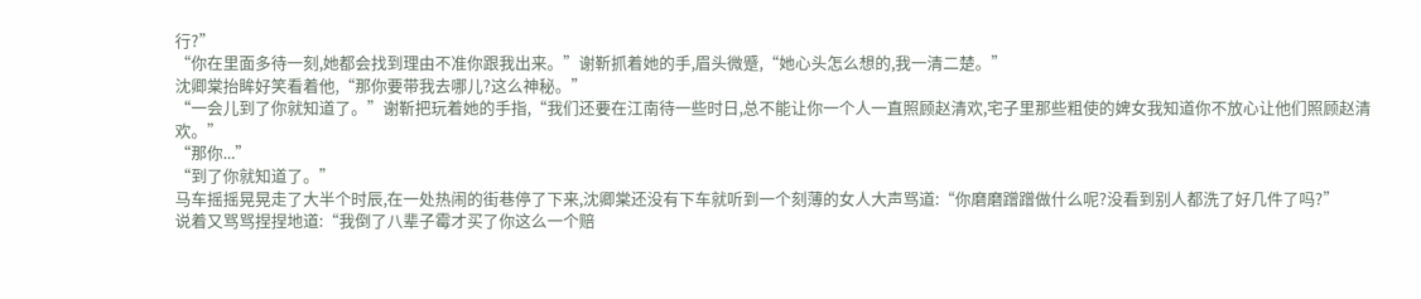行?”
“你在里面多待一刻,她都会找到理由不准你跟我出来。”谢靳抓着她的手,眉头微蹙,“她心头怎么想的,我一清二楚。”
沈卿棠抬眸好笑看着他,“那你要带我去哪儿?这么神秘。”
“一会儿到了你就知道了。”谢靳把玩着她的手指,“我们还要在江南待一些时日,总不能让你一个人一直照顾赵清欢,宅子里那些粗使的婢女我知道你不放心让他们照顾赵清欢。”
“那你...”
“到了你就知道了。”
马车摇摇晃晃走了大半个时辰,在一处热闹的街巷停了下来,沈卿棠还没有下车就听到一个刻薄的女人大声骂道:“你磨磨蹭蹭做什么呢?没看到别人都洗了好几件了吗?”
说着又骂骂捏捏地道:“我倒了八辈子霉才买了你这么一个赔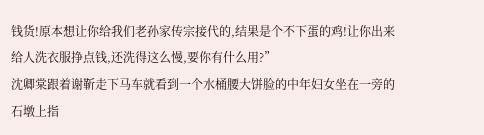钱货!原本想让你给我们老孙家传宗接代的,结果是个不下蛋的鸡!让你出来给人洗衣服挣点钱,还洗得这么慢,要你有什么用?”
沈卿棠跟着谢靳走下马车就看到一个水桶腰大饼脸的中年妇女坐在一旁的石墩上指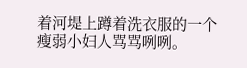着河堤上蹲着洗衣服的一个瘦弱小妇人骂骂咧咧。